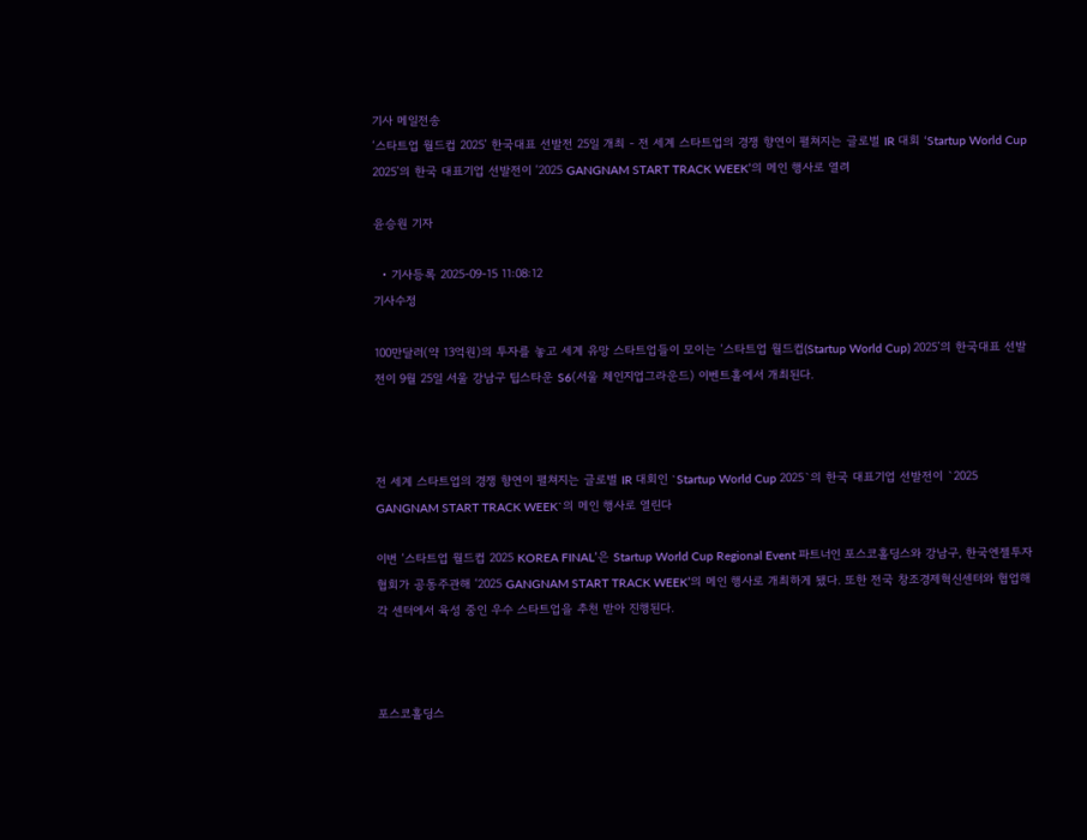기사 메일전송
‘스타트업 월드컵 2025’ 한국대표 선발전 25일 개최 - 전 세계 스타트업의 경쟁 향연이 펼쳐지는 글로벌 IR 대회 ‘Startup World Cup 2025’의 한국 대표기업 선발전이 ‘2025 GANGNAM START TRACK WEEK’의 메인 행사로 열려

윤승원 기자

  • 기사등록 2025-09-15 11:08:12
기사수정

100만달러(약 13억원)의 투자를 놓고 세계 유망 스타트업들이 모이는 ‘스타트업 월드컵(Startup World Cup) 2025’의 한국대표 선발전이 9월 25일 서울 강남구 팁스타운 S6(서울 체인지업그라운드) 이벤트홀에서 개최된다.



전 세계 스타트업의 경쟁 향연이 펼쳐지는 글로벌 IR 대회인 `Startup World Cup 2025`의 한국 대표기업 선발전이 `2025 GANGNAM START TRACK WEEK`의 메인 행사로 열린다

이번 ‘스타트업 월드컵 2025 KOREA FINAL’은 Startup World Cup Regional Event 파트너인 포스코홀딩스와 강남구, 한국엔젤투자협회가 공동주관해 ‘2025 GANGNAM START TRACK WEEK’의 메인 행사로 개최하게 됐다. 또한 전국 창조경제혁신센터와 협업해 각 센터에서 육성 중인 우수 스타트업을 추천 받아 진행된다.



포스코홀딩스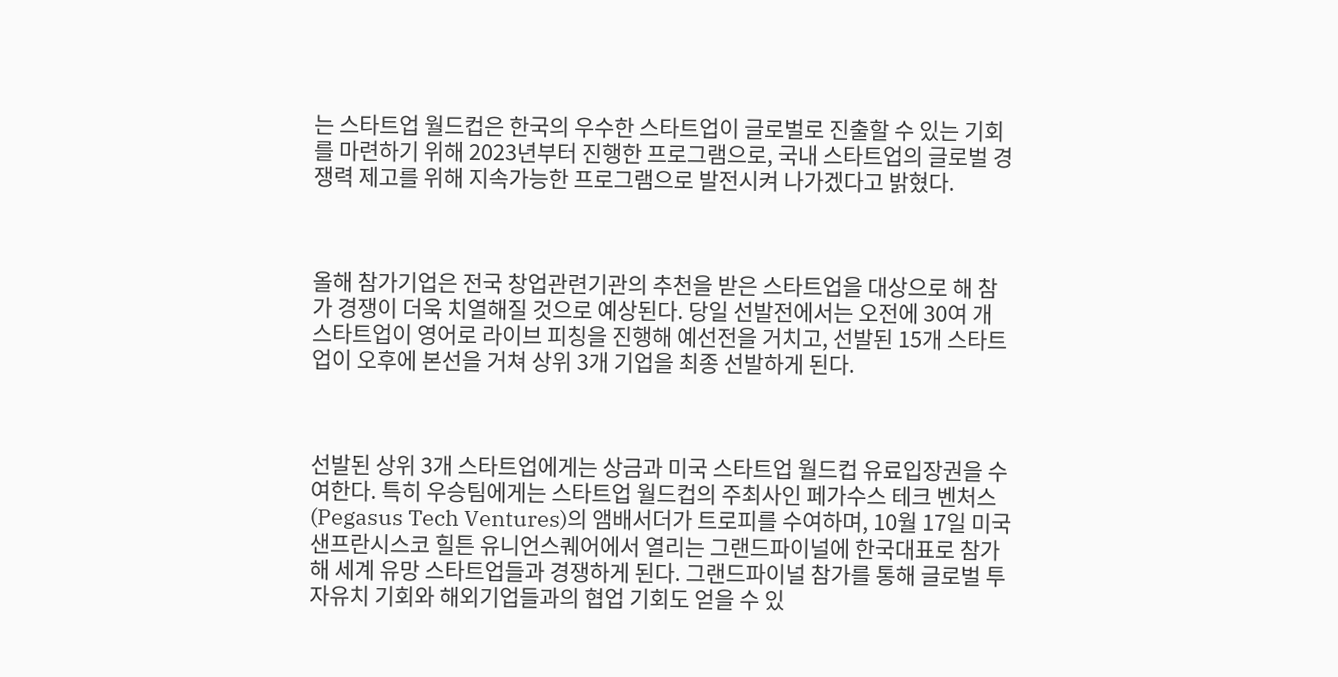는 스타트업 월드컵은 한국의 우수한 스타트업이 글로벌로 진출할 수 있는 기회를 마련하기 위해 2023년부터 진행한 프로그램으로, 국내 스타트업의 글로벌 경쟁력 제고를 위해 지속가능한 프로그램으로 발전시켜 나가겠다고 밝혔다.



올해 참가기업은 전국 창업관련기관의 추천을 받은 스타트업을 대상으로 해 참가 경쟁이 더욱 치열해질 것으로 예상된다. 당일 선발전에서는 오전에 30여 개 스타트업이 영어로 라이브 피칭을 진행해 예선전을 거치고, 선발된 15개 스타트업이 오후에 본선을 거쳐 상위 3개 기업을 최종 선발하게 된다.



선발된 상위 3개 스타트업에게는 상금과 미국 스타트업 월드컵 유료입장권을 수여한다. 특히 우승팀에게는 스타트업 월드컵의 주최사인 페가수스 테크 벤처스(Pegasus Tech Ventures)의 앰배서더가 트로피를 수여하며, 10월 17일 미국 샌프란시스코 힐튼 유니언스퀘어에서 열리는 그랜드파이널에 한국대표로 참가해 세계 유망 스타트업들과 경쟁하게 된다. 그랜드파이널 참가를 통해 글로벌 투자유치 기회와 해외기업들과의 협업 기회도 얻을 수 있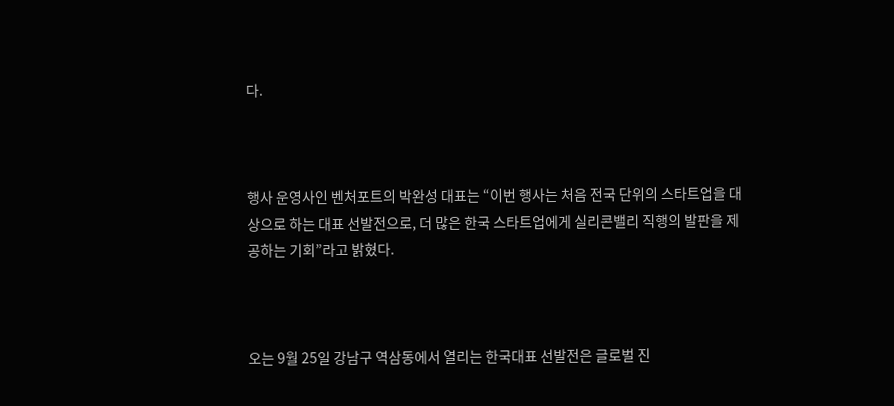다.



행사 운영사인 벤처포트의 박완성 대표는 “이번 행사는 처음 전국 단위의 스타트업을 대상으로 하는 대표 선발전으로, 더 많은 한국 스타트업에게 실리콘밸리 직행의 발판을 제공하는 기회”라고 밝혔다.



오는 9월 25일 강남구 역삼동에서 열리는 한국대표 선발전은 글로벌 진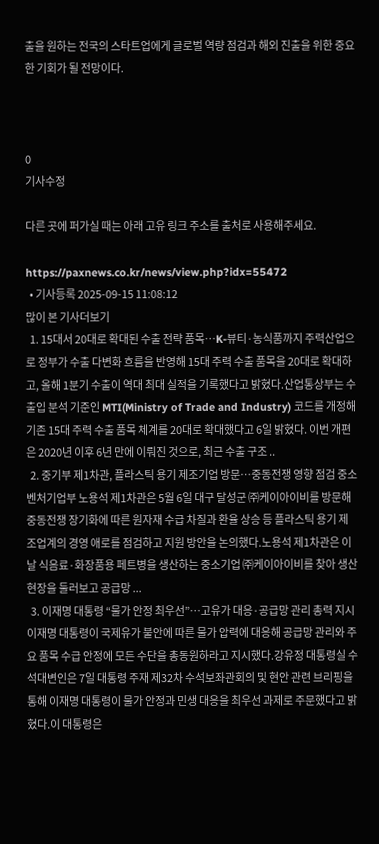출을 원하는 전국의 스타트업에게 글로벌 역량 점검과 해외 진출을 위한 중요한 기회가 될 전망이다.



0
기사수정

다른 곳에 퍼가실 때는 아래 고유 링크 주소를 출처로 사용해주세요.

https://paxnews.co.kr/news/view.php?idx=55472
  • 기사등록 2025-09-15 11:08:12
많이 본 기사더보기
  1. 15대서 20대로 확대된 수출 전략 품목…K-뷰티·농식품까지 주력산업으로 정부가 수출 다변화 흐름을 반영해 15대 주력 수출 품목을 20대로 확대하고, 올해 1분기 수출이 역대 최대 실적을 기록했다고 밝혔다.산업통상부는 수출입 분석 기준인 MTI(Ministry of Trade and Industry) 코드를 개정해 기존 15대 주력 수출 품목 체계를 20대로 확대했다고 6일 밝혔다. 이번 개편은 2020년 이후 6년 만에 이뤄진 것으로, 최근 수출 구조 ..
  2. 중기부 제1차관, 플라스틱 용기 제조기업 방문…중동전쟁 영향 점검 중소벤처기업부 노용석 제1차관은 5월 6일 대구 달성군 ㈜케이아이비를 방문해 중동전쟁 장기화에 따른 원자재 수급 차질과 환율 상승 등 플라스틱 용기 제조업계의 경영 애로를 점검하고 지원 방안을 논의했다.노용석 제1차관은 이날 식음료·화장품용 페트병을 생산하는 중소기업 ㈜케이아이비를 찾아 생산 현장을 둘러보고 공급망 ...
  3. 이재명 대통령 “물가 안정 최우선”…고유가 대응·공급망 관리 총력 지시 이재명 대통령이 국제유가 불안에 따른 물가 압력에 대응해 공급망 관리와 주요 품목 수급 안정에 모든 수단을 총동원하라고 지시했다.강유정 대통령실 수석대변인은 7일 대통령 주재 제32차 수석보좌관회의 및 현안 관련 브리핑을 통해 이재명 대통령이 물가 안정과 민생 대응을 최우선 과제로 주문했다고 밝혔다.이 대통령은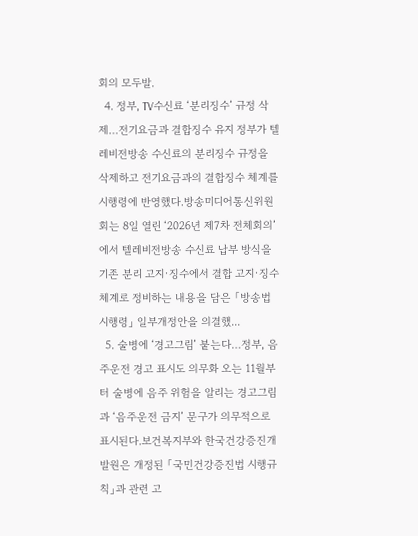회의 모두발.
  4. 정부, TV수신료 ‘분리징수’ 규정 삭제…전기요금과 결합징수 유지 정부가 텔레비전방송 수신료의 분리징수 규정을 삭제하고 전기요금과의 결합징수 체계를 시행령에 반영했다.방송미디어통신위원회는 8일 열린 ‘2026년 제7차 전체회의’에서 텔레비전방송 수신료 납부 방식을 기존 분리 고지·징수에서 결합 고지·징수 체계로 정비하는 내용을 담은 「방송법 시행령」 일부개정안을 의결했...
  5. 술병에 ‘경고그림’ 붙는다…정부, 음주운전 경고 표시도 의무화 오는 11월부터 술병에 음주 위험을 알리는 경고그림과 ‘음주운전 금지’ 문구가 의무적으로 표시된다.보건복지부와 한국건강증진개발원은 개정된 「국민건강증진법 시행규칙」과 관련 고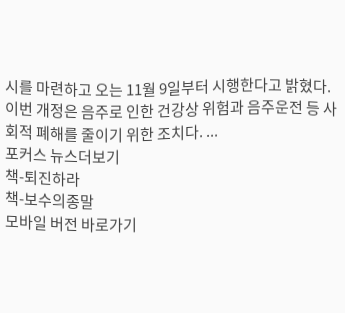시를 마련하고 오는 11월 9일부터 시행한다고 밝혔다.이번 개정은 음주로 인한 건강상 위험과 음주운전 등 사회적 폐해를 줄이기 위한 조치다. ...
포커스 뉴스더보기
책-퇴진하라
책-보수의종말
모바일 버전 바로가기